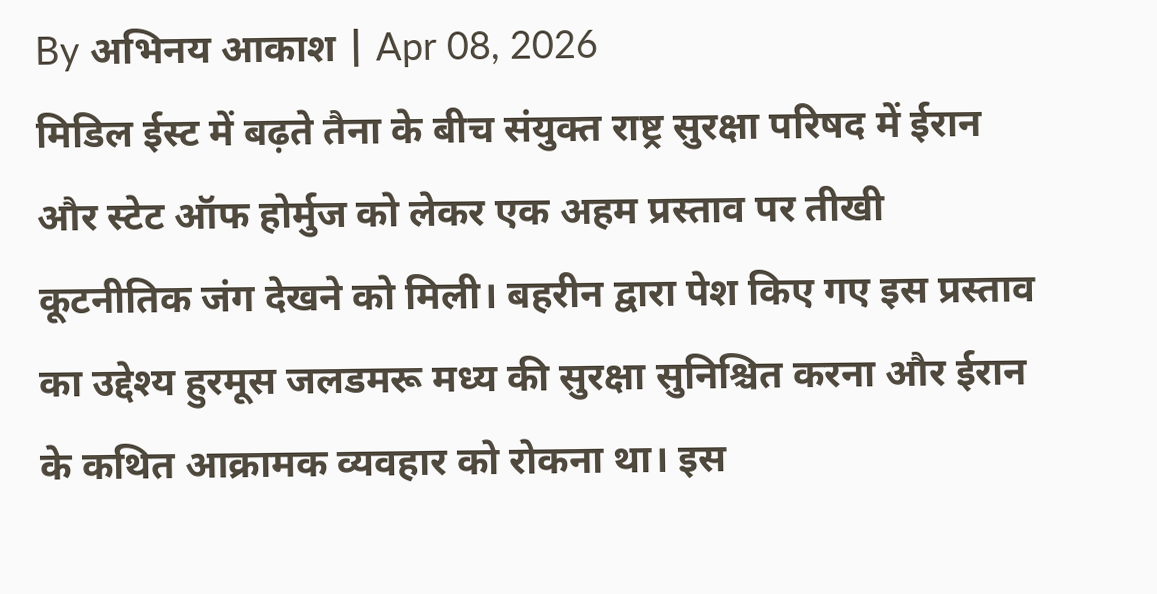By अभिनय आकाश | Apr 08, 2026
मिडिल ईस्ट में बढ़ते तैना के बीच संयुक्त राष्ट्र सुरक्षा परिषद में ईरान और स्टेट ऑफ होर्मुज को लेकर एक अहम प्रस्ताव पर तीखी कूटनीतिक जंग देखने को मिली। बहरीन द्वारा पेश किए गए इस प्रस्ताव का उद्देश्य हुरमूस जलडमरू मध्य की सुरक्षा सुनिश्चित करना और ईरान के कथित आक्रामक व्यवहार को रोकना था। इस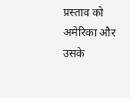प्रस्ताव को अमेरिका और उसके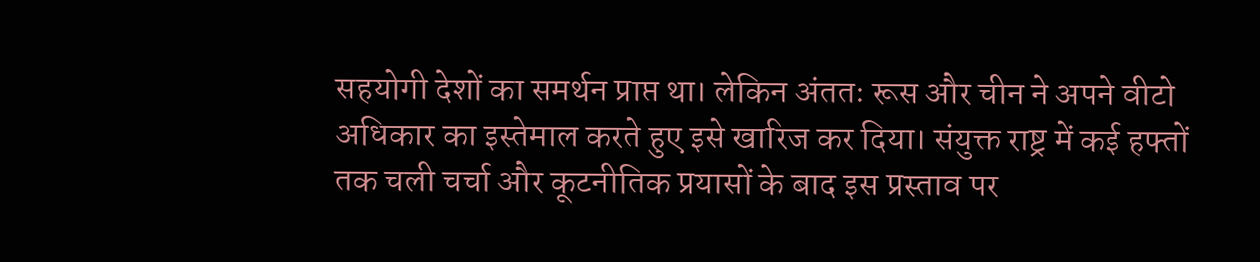सहयोगी देशों का समर्थन प्राप्त था। लेकिन अंततः रूस और चीन ने अपने वीटो अधिकार का इस्तेमाल करते हुए इसे खारिज कर दिया। संयुक्त राष्ट्र में कई हफ्तों तक चली चर्चा और कूटनीतिक प्रयासों के बाद इस प्रस्ताव पर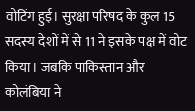वोटिंग हुई। सुरक्षा परिषद के कुल 15 सदस्य देशों में से 11 ने इसके पक्ष में वोट किया। जबकि पाकिस्तान और कोलंबिया ने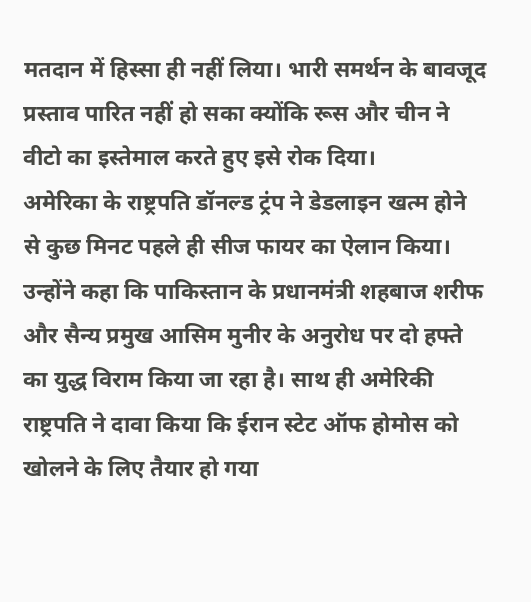मतदान में हिस्सा ही नहीं लिया। भारी समर्थन के बावजूद प्रस्ताव पारित नहीं हो सका क्योंकि रूस और चीन ने वीटो का इस्तेमाल करते हुए इसे रोक दिया।
अमेरिका के राष्ट्रपति डॉनल्ड ट्रंप ने डेडलाइन खत्म होने से कुछ मिनट पहले ही सीज फायर का ऐलान किया। उन्होंने कहा कि पाकिस्तान के प्रधानमंत्री शहबाज शरीफ और सैन्य प्रमुख आसिम मुनीर के अनुरोध पर दो हफ्ते का युद्ध विराम किया जा रहा है। साथ ही अमेरिकी राष्ट्रपति ने दावा किया कि ईरान स्टेट ऑफ होमोस को खोलने के लिए तैयार हो गया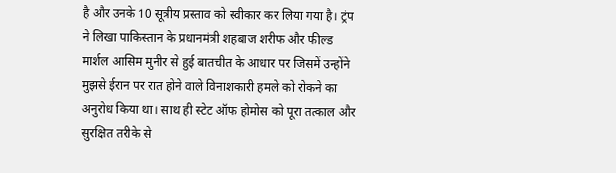है और उनके 10 सूत्रीय प्रस्ताव को स्वीकार कर लिया गया है। ट्रंप ने लिखा पाकिस्तान के प्रधानमंत्री शहबाज शरीफ और फील्ड मार्शल आसिम मुनीर से हुई बातचीत के आधार पर जिसमें उन्होंने मुझसे ईरान पर रात होने वाले विनाशकारी हमले को रोकने का अनुरोध किया था। साथ ही स्टेट ऑफ होमोस को पूरा तत्काल और सुरक्षित तरीके से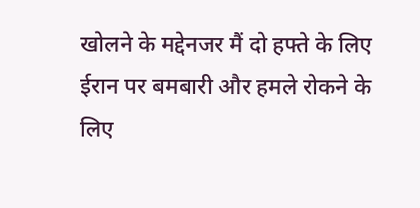खोलने के मद्देनजर मैं दो हफ्ते के लिए ईरान पर बमबारी और हमले रोकने के लिए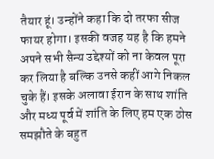तैयार हूं। उन्होंने कहा कि दो तरफा सीज फायर होगा। इसकी वजह यह है कि हमने अपने सभी सैन्य उद्देश्यों को ना केवल पूरा कर लिया है बल्कि उनसे कहीं आगे निकल चुके हैं। इसके अलावा ईरान के साथ शांति और मध्य पूर्व में शांति के लिए हम एक ठोस समझौते के बहुत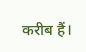करीब हैं।